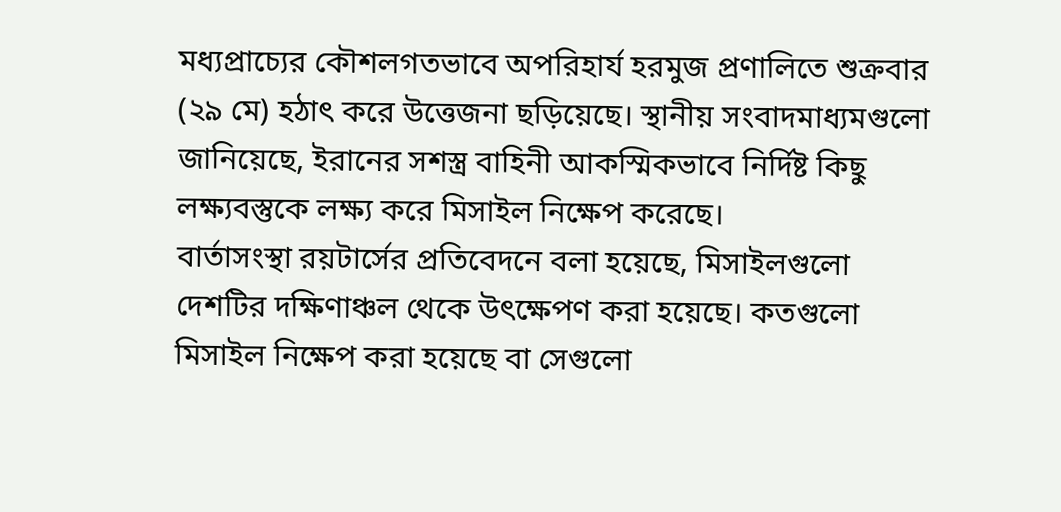মধ্যপ্রাচ্যের কৌশলগতভাবে অপরিহার্য হরমুজ প্রণালিতে শুক্রবার (২৯ মে) হঠাৎ করে উত্তেজনা ছড়িয়েছে। স্থানীয় সংবাদমাধ্যমগুলো জানিয়েছে, ইরানের সশস্ত্র বাহিনী আকস্মিকভাবে নির্দিষ্ট কিছু লক্ষ্যবস্তুকে লক্ষ্য করে মিসাইল নিক্ষেপ করেছে।
বার্তাসংস্থা রয়টার্সের প্রতিবেদনে বলা হয়েছে, মিসাইলগুলো দেশটির দক্ষিণাঞ্চল থেকে উৎক্ষেপণ করা হয়েছে। কতগুলো মিসাইল নিক্ষেপ করা হয়েছে বা সেগুলো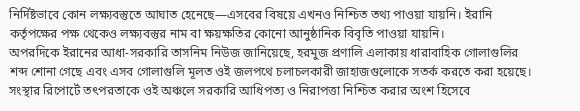নির্দিষ্টভাবে কোন লক্ষ্যবস্তুতে আঘাত হেনেছে—এসবের বিষয়ে এখনও নিশ্চিত তথ্য পাওয়া যায়নি। ইরানি কর্তৃপক্ষের পক্ষ থেকেও লক্ষ্যবস্তুর নাম বা ক্ষয়ক্ষতির কোনো আনুষ্ঠানিক বিবৃতি পাওয়া যায়নি।
অপরদিকে ইরানের আধা-সরকারি তাসনিম নিউজ জানিয়েছে, হরমুজ প্রণালি এলাকায় ধারাবাহিক গোলাগুলির শব্দ শোনা গেছে এবং এসব গোলাগুলি মূলত ওই জলপথে চলাচলকারী জাহাজগুলোকে সতর্ক করতে করা হয়েছে। সংস্থার রিপোর্টে তৎপরতাকে ওই অঞ্চলে সরকারি আধিপত্য ও নিরাপত্তা নিশ্চিত করার অংশ হিসেবে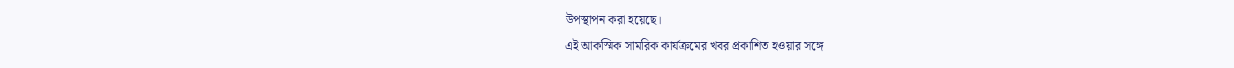উপস্থাপন করা হয়েছে।
এই আকস্মিক সামরিক কার্যক্রমের খবর প্রকাশিত হওয়ার সঙ্গে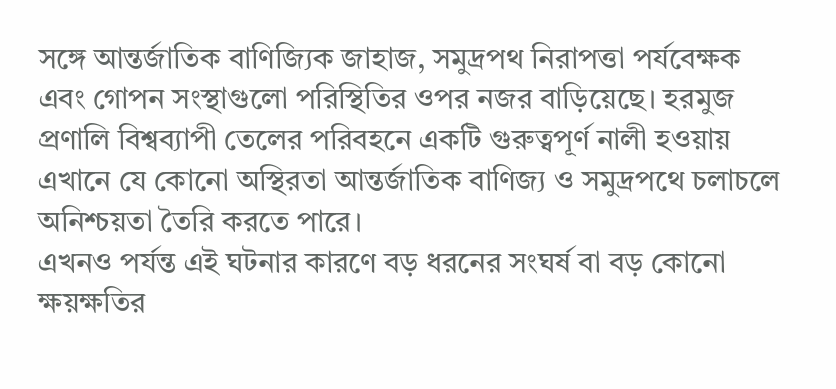সঙ্গে আন্তর্জাতিক বাণিজ্যিক জাহাজ, সমুদ্রপথ নিরাপত্তা পর্যবেক্ষক এবং গোপন সংস্থাগুলো পরিস্থিতির ওপর নজর বাড়িয়েছে। হরমুজ প্রণালি বিশ্বব্যাপী তেলের পরিবহনে একটি গুরুত্বপূর্ণ নালী হওয়ায় এখানে যে কোনো অস্থিরতা আন্তর্জাতিক বাণিজ্য ও সমুদ্রপথে চলাচলে অনিশ্চয়তা তৈরি করতে পারে।
এখনও পর্যন্ত এই ঘটনার কারণে বড় ধরনের সংঘর্ষ বা বড় কোনো ক্ষয়ক্ষতির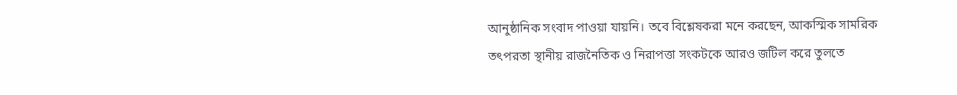আনুষ্ঠানিক সংবাদ পাওয়া যায়নি। তবে বিশ্লেষকরা মনে করছেন, আকস্মিক সামরিক তৎপরতা স্থানীয় রাজনৈতিক ও নিরাপত্তা সংকটকে আরও জটিল করে তুলতে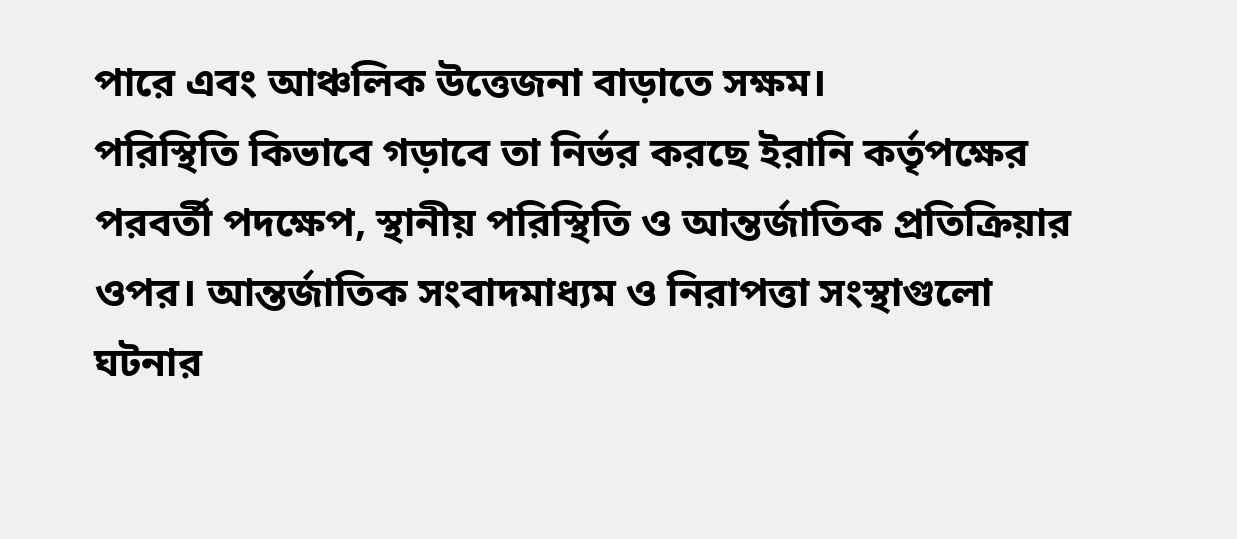পারে এবং আঞ্চলিক উত্তেজনা বাড়াতে সক্ষম।
পরিস্থিতি কিভাবে গড়াবে তা নির্ভর করছে ইরানি কর্তৃপক্ষের পরবর্তী পদক্ষেপ, স্থানীয় পরিস্থিতি ও আন্তর্জাতিক প্রতিক্রিয়ার ওপর। আন্তর্জাতিক সংবাদমাধ্যম ও নিরাপত্তা সংস্থাগুলো ঘটনার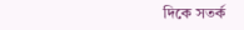দিকে সতর্ক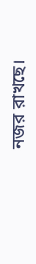নজর রাখছে।